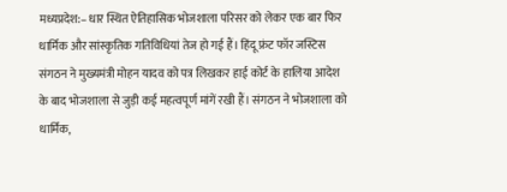मध्यप्रदेश:– धार स्थित ऐतिहासिक भोजशाला परिसर को लेकर एक बार फिर धार्मिक और सांस्कृतिक गतिविधियां तेज हो गई हैं। हिंदू फ्रंट फॉर जस्टिस संगठन ने मुख्यमंत्री मोहन यादव को पत्र लिखकर हाई कोर्ट के हालिया आदेश के बाद भोजशाला से जुड़ी कई महत्वपूर्ण मांगें रखी हैं। संगठन ने भोजशाला को धार्मिक,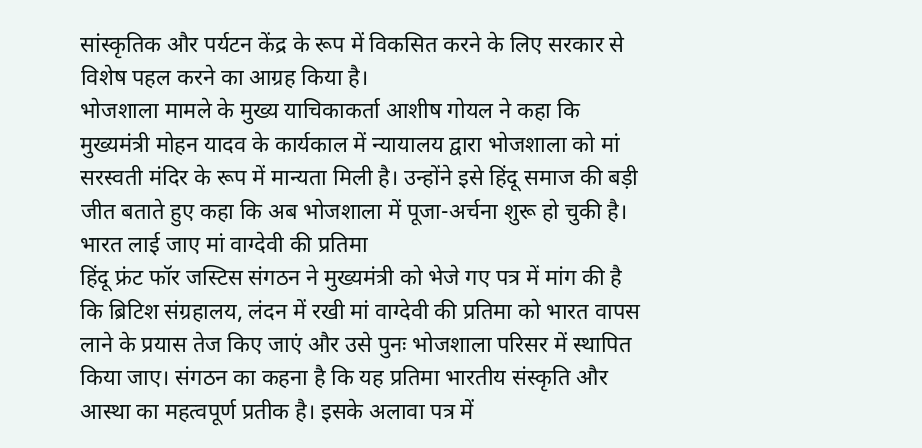सांस्कृतिक और पर्यटन केंद्र के रूप में विकसित करने के लिए सरकार से विशेष पहल करने का आग्रह किया है।
भोजशाला मामले के मुख्य याचिकाकर्ता आशीष गोयल ने कहा कि मुख्यमंत्री मोहन यादव के कार्यकाल में न्यायालय द्वारा भोजशाला को मां सरस्वती मंदिर के रूप में मान्यता मिली है। उन्होंने इसे हिंदू समाज की बड़ी जीत बताते हुए कहा कि अब भोजशाला में पूजा-अर्चना शुरू हो चुकी है।
भारत लाई जाए मां वाग्देवी की प्रतिमा
हिंदू फ्रंट फॉर जस्टिस संगठन ने मुख्यमंत्री को भेजे गए पत्र में मांग की है कि ब्रिटिश संग्रहालय, लंदन में रखी मां वाग्देवी की प्रतिमा को भारत वापस लाने के प्रयास तेज किए जाएं और उसे पुनः भोजशाला परिसर में स्थापित किया जाए। संगठन का कहना है कि यह प्रतिमा भारतीय संस्कृति और आस्था का महत्वपूर्ण प्रतीक है। इसके अलावा पत्र में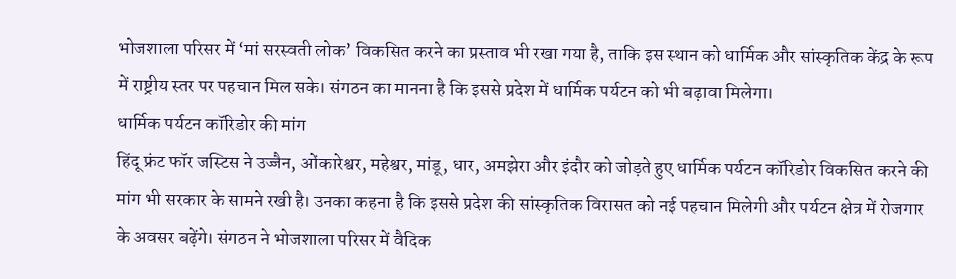भोजशाला परिसर में ‘मां सरस्वती लोक’ विकसित करने का प्रस्ताव भी रखा गया है, ताकि इस स्थान को धार्मिक और सांस्कृतिक केंद्र के रूप में राष्ट्रीय स्तर पर पहचान मिल सके। संगठन का मानना है कि इससे प्रदेश में धार्मिक पर्यटन को भी बढ़ावा मिलेगा।
धार्मिक पर्यटन कॉरिडोर की मांग
हिंदू फ्रंट फॉर जस्टिस ने उज्जैन, ओंकारेश्वर, महेश्वर, मांडू, धार, अमझेरा और इंदौर को जोड़ते हुए धार्मिक पर्यटन कॉरिडोर विकसित करने की मांग भी सरकार के सामने रखी है। उनका कहना है कि इससे प्रदेश की सांस्कृतिक विरासत को नई पहचान मिलेगी और पर्यटन क्षेत्र में रोजगार के अवसर बढ़ेंगे। संगठन ने भोजशाला परिसर में वैदिक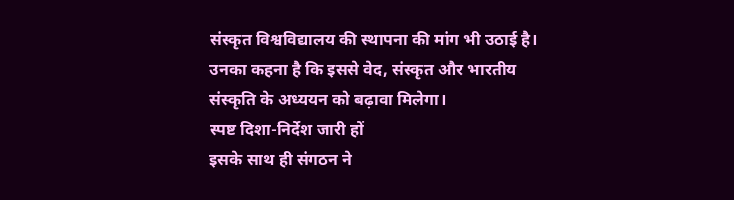संस्कृत विश्वविद्यालय की स्थापना की मांग भी उठाई है। उनका कहना है कि इससे वेद, संस्कृत और भारतीय संस्कृति के अध्ययन को बढ़ावा मिलेगा।
स्पष्ट दिशा-निर्देश जारी हों
इसके साथ ही संगठन ने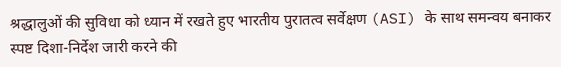श्रद्धालुओं की सुविधा को ध्यान में रखते हुए भारतीय पुरातत्व सर्वेक्षण (ASI) के साथ समन्वय बनाकर स्पष्ट दिशा-निर्देश जारी करने की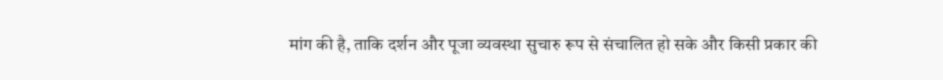मांग की है, ताकि दर्शन और पूजा व्यवस्था सुचारु रूप से संचालित हो सके और किसी प्रकार की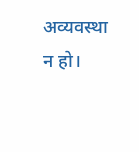अव्यवस्था न हो।